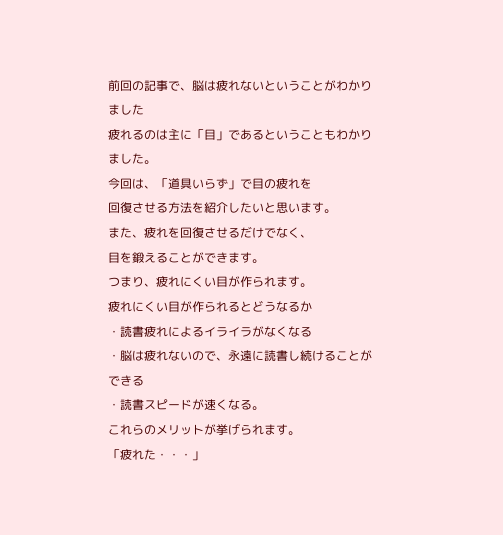前回の記事で、脳は疲れないということがわかりました
疲れるのは主に「目」であるということもわかりました。
今回は、「道具いらず」で目の疲れを
回復させる方法を紹介したいと思います。
また、疲れを回復させるだけでなく、
目を鍛えることができます。
つまり、疲れにくい目が作られます。
疲れにくい目が作られるとどうなるか
・読書疲れによるイライラがなくなる
・脳は疲れないので、永遠に読書し続けることができる
・読書スピードが速くなる。
これらのメリットが挙げられます。
「疲れた・・・」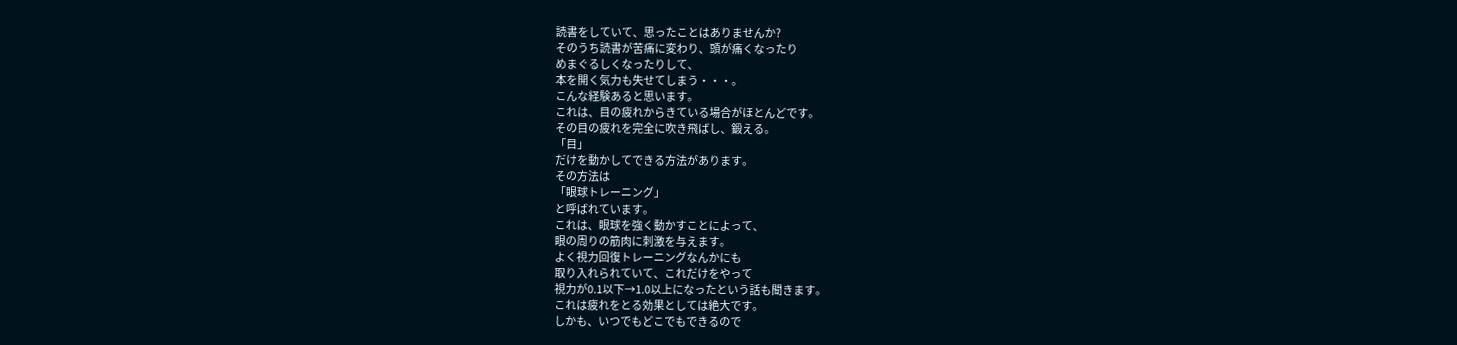読書をしていて、思ったことはありませんか?
そのうち読書が苦痛に変わり、頭が痛くなったり
めまぐるしくなったりして、
本を開く気力も失せてしまう・・・。
こんな経験あると思います。
これは、目の疲れからきている場合がほとんどです。
その目の疲れを完全に吹き飛ばし、鍛える。
「目」
だけを動かしてできる方法があります。
その方法は
「眼球トレーニング」
と呼ばれています。
これは、眼球を強く動かすことによって、
眼の周りの筋肉に刺激を与えます。
よく視力回復トレーニングなんかにも
取り入れられていて、これだけをやって
視力が0.1以下→1.0以上になったという話も聞きます。
これは疲れをとる効果としては絶大です。
しかも、いつでもどこでもできるので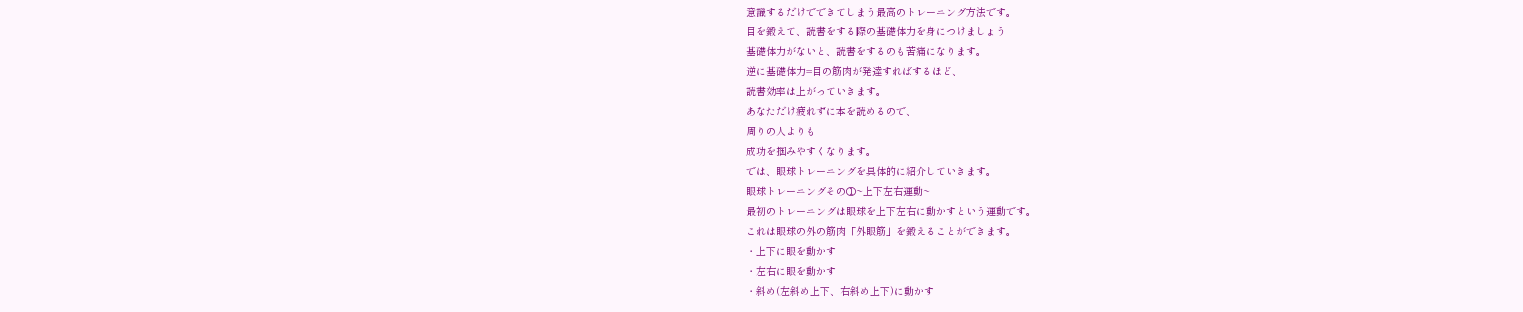意識するだけでできてしまう最高のトレーニング方法です。
目を鍛えて、読書をする際の基礎体力を身につけましょう
基礎体力がないと、読書をするのも苦痛になります。
逆に基礎体力=目の筋肉が発達すればするほど、
読書効率は上がっていきます。
あなただけ疲れずに本を読めるので、
周りの人よりも
成功を掴みやすくなります。
では、眼球トレーニングを具体的に紹介していきます。
眼球トレーニングその①~上下左右運動~
最初のトレーニングは眼球を上下左右に動かすという運動です。
これは眼球の外の筋肉「外眼筋」を鍛えることができます。
・上下に眼を動かす
・左右に眼を動かす
・斜め(左斜め上下、右斜め上下)に動かす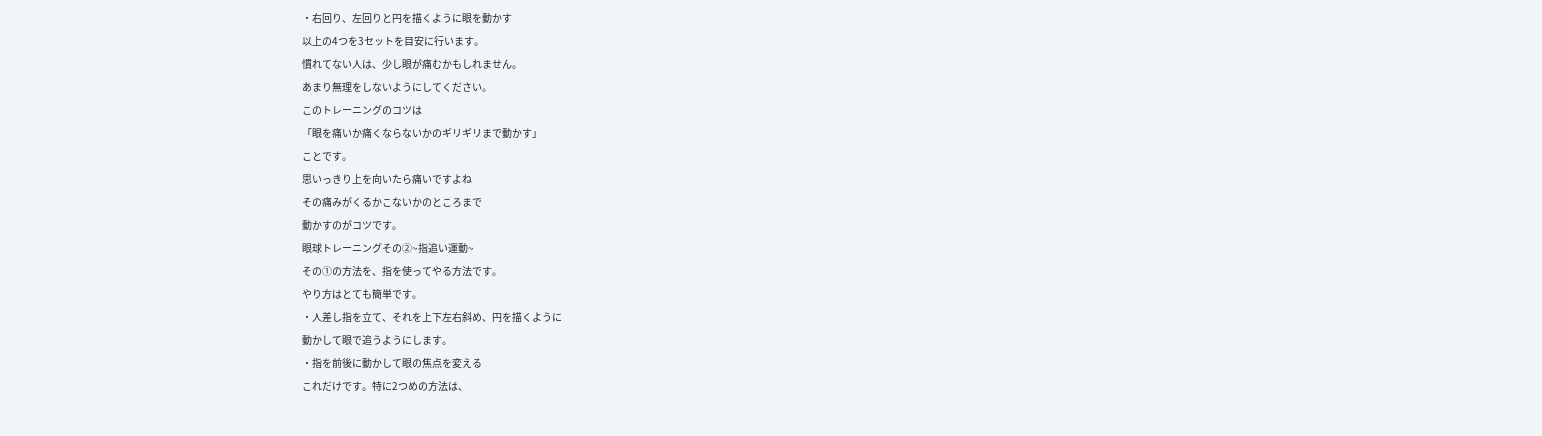・右回り、左回りと円を描くように眼を動かす
以上の4つを3セットを目安に行います。
慣れてない人は、少し眼が痛むかもしれません。
あまり無理をしないようにしてください。
このトレーニングのコツは
「眼を痛いか痛くならないかのギリギリまで動かす」
ことです。
思いっきり上を向いたら痛いですよね
その痛みがくるかこないかのところまで
動かすのがコツです。
眼球トレーニングその②~指追い運動~
その①の方法を、指を使ってやる方法です。
やり方はとても簡単です。
・人差し指を立て、それを上下左右斜め、円を描くように
動かして眼で追うようにします。
・指を前後に動かして眼の焦点を変える
これだけです。特に2つめの方法は、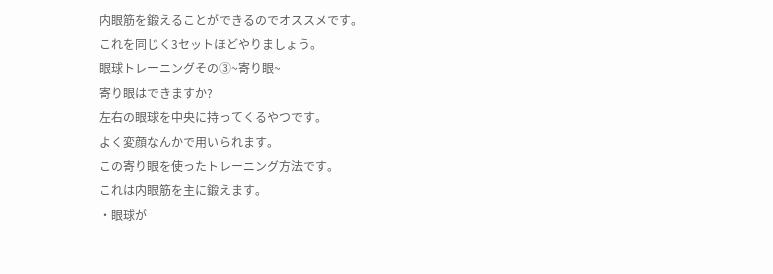内眼筋を鍛えることができるのでオススメです。
これを同じく3セットほどやりましょう。
眼球トレーニングその③~寄り眼~
寄り眼はできますか?
左右の眼球を中央に持ってくるやつです。
よく変顔なんかで用いられます。
この寄り眼を使ったトレーニング方法です。
これは内眼筋を主に鍛えます。
・眼球が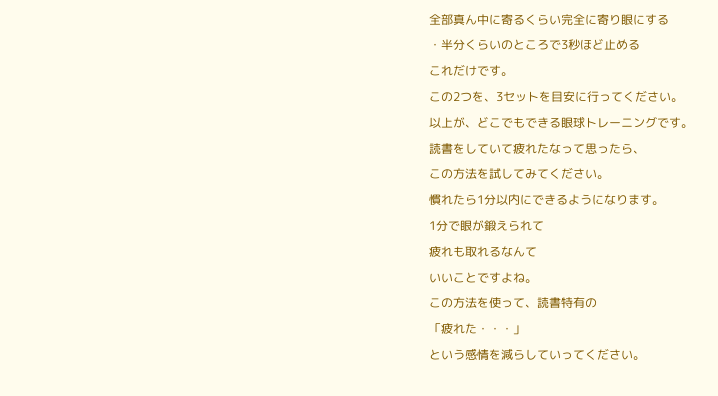全部真ん中に寄るくらい完全に寄り眼にする
・半分くらいのところで3秒ほど止める
これだけです。
この2つを、3セットを目安に行ってください。
以上が、どこでもできる眼球トレーニングです。
読書をしていて疲れたなって思ったら、
この方法を試してみてください。
慣れたら1分以内にできるようになります。
1分で眼が鍛えられて
疲れも取れるなんて
いいことですよね。
この方法を使って、読書特有の
「疲れた・・・」
という感情を減らしていってください。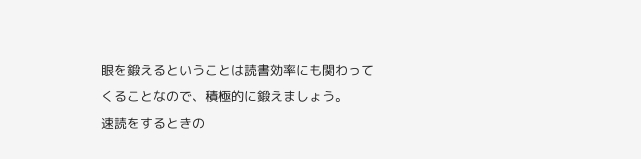眼を鍛えるということは読書効率にも関わって
くることなので、積極的に鍛えましょう。
速読をするときの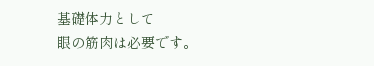基礎体力として
眼の筋肉は必要です。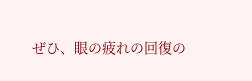ぜひ、眼の疲れの回復の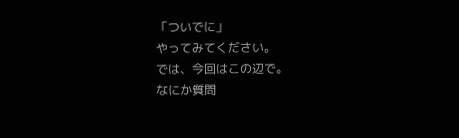「ついでに」
やってみてください。
では、今回はこの辺で。
なにか質問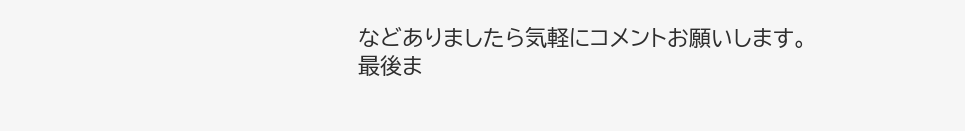などありましたら気軽にコメントお願いします。
最後ま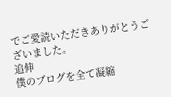でご愛読いただきありがとうございました。
追伸
僕のブログを全て凝縮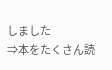しました
⇒本をたくさん読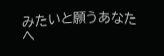みたいと願うあなたへ